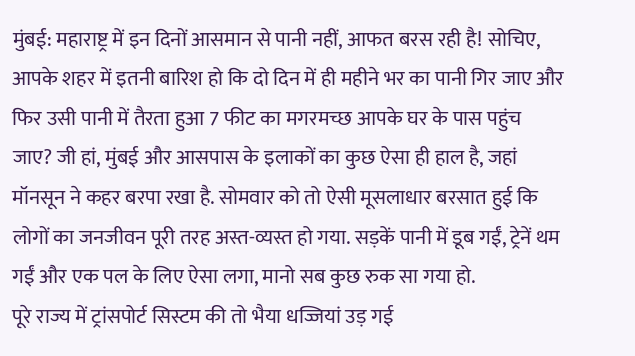मुंबई: महाराष्ट्र में इन दिनों आसमान से पानी नहीं, आफत बरस रही है! सोचिए, आपके शहर में इतनी बारिश हो कि दो दिन में ही महीने भर का पानी गिर जाए और फिर उसी पानी में तैरता हुआ 7 फीट का मगरमच्छ आपके घर के पास पहुंच जाए? जी हां, मुंबई और आसपास के इलाकों का कुछ ऐसा ही हाल है, जहां मॉनसून ने कहर बरपा रखा है. सोमवार को तो ऐसी मूसलाधार बरसात हुई कि लोगों का जनजीवन पूरी तरह अस्त-व्यस्त हो गया. सड़कें पानी में डूब गईं, ट्रेनें थम गईं और एक पल के लिए ऐसा लगा, मानो सब कुछ रुक सा गया हो.
पूरे राज्य में ट्रांसपोर्ट सिस्टम की तो भैया धज्जियां उड़ गई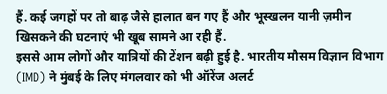हैं. कई जगहों पर तो बाढ़ जैसे हालात बन गए हैं और भूस्खलन यानी ज़मीन खिसकने की घटनाएं भी खूब सामने आ रही हैं.
इससे आम लोगों और यात्रियों की टेंशन बढ़ी हुई है. भारतीय मौसम विज्ञान विभाग (IMD) ने मुंबई के लिए मंगलवार को भी ऑरेंज अलर्ट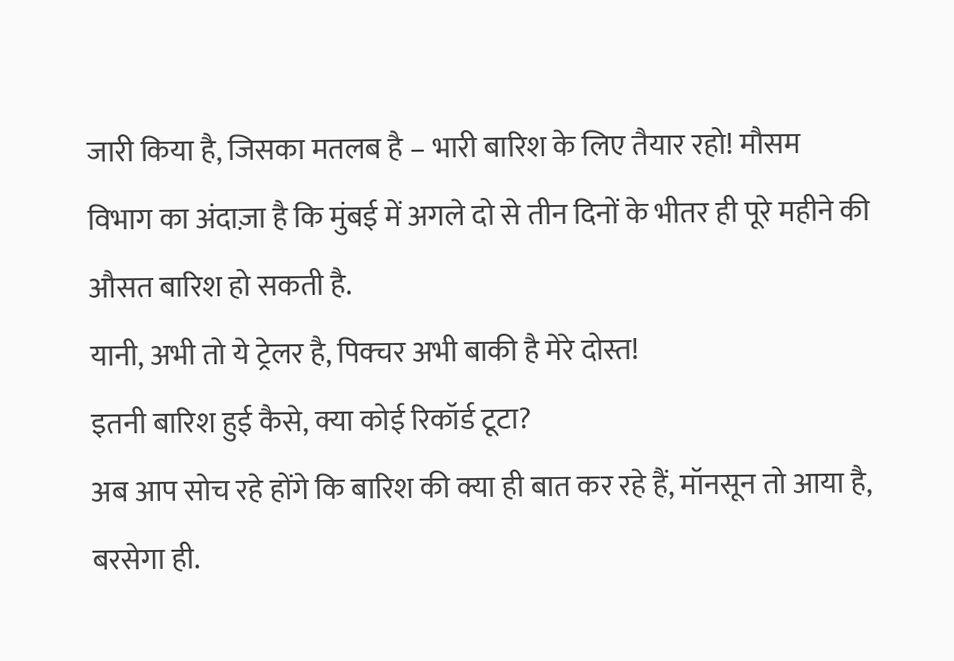जारी किया है, जिसका मतलब है – भारी बारिश के लिए तैयार रहो! मौसम विभाग का अंदाज़ा है कि मुंबई में अगले दो से तीन दिनों के भीतर ही पूरे महीने की औसत बारिश हो सकती है.
यानी, अभी तो ये ट्रेलर है, पिक्चर अभी बाकी है मेरे दोस्त!
इतनी बारिश हुई कैसे, क्या कोई रिकॉर्ड टूटा?
अब आप सोच रहे होंगे कि बारिश की क्या ही बात कर रहे हैं, मॉनसून तो आया है, बरसेगा ही.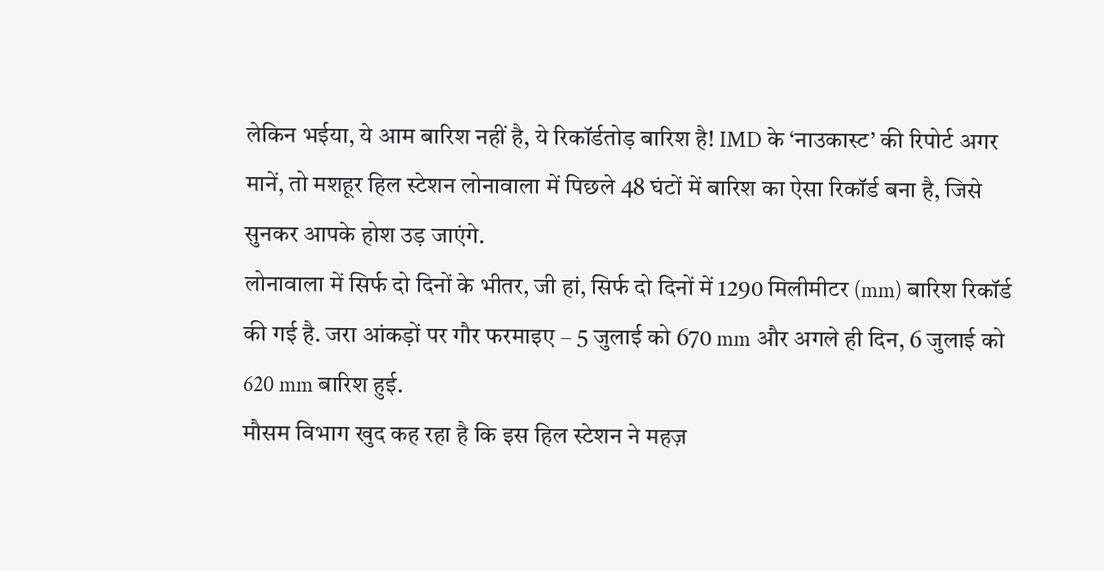लेकिन भईया, ये आम बारिश नहीं है, ये रिकॉर्डतोड़ बारिश है! IMD के ‘नाउकास्ट’ की रिपोर्ट अगर मानें, तो मशहूर हिल स्टेशन लोनावाला में पिछले 48 घंटों में बारिश का ऐसा रिकॉर्ड बना है, जिसे सुनकर आपके होश उड़ जाएंगे.
लोनावाला में सिर्फ दो दिनों के भीतर, जी हां, सिर्फ दो दिनों में 1290 मिलीमीटर (mm) बारिश रिकॉर्ड की गई है. जरा आंकड़ों पर गौर फरमाइए – 5 जुलाई को 670 mm और अगले ही दिन, 6 जुलाई को 620 mm बारिश हुई.
मौसम विभाग खुद कह रहा है कि इस हिल स्टेशन ने महज़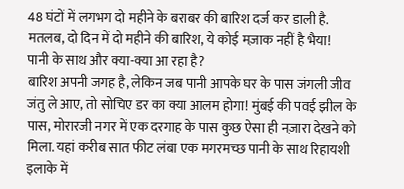48 घंटों में लगभग दो महीने के बराबर की बारिश दर्ज कर डाली है. मतलब, दो दिन में दो महीने की बारिश, ये कोई मज़ाक नहीं है भैया!
पानी के साथ और क्या-क्या आ रहा है?
बारिश अपनी जगह है, लेकिन जब पानी आपके घर के पास जंगली जीव जंतु ले आए, तो सोचिए डर का क्या आलम होगा! मुंबई की पवई झील के पास, मोरारजी नगर में एक दरगाह के पास कुछ ऐसा ही नज़ारा देखने को मिला. यहां करीब सात फीट लंबा एक मगरमच्छ पानी के साथ रिहायशी इलाके में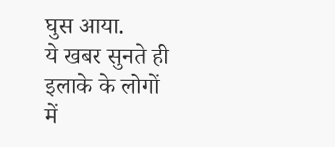घुस आया.
ये खबर सुनते ही इलाके के लोगों में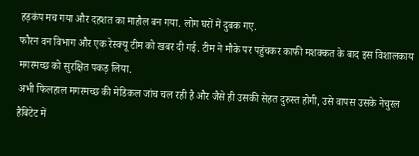हड़कंप मच गया और दहशत का माहौल बन गया. लोग घरों में दुबक गए.
फौरन वन विभाग और एक रेस्क्यू टीम को खबर दी गई. टीम ने मौके पर पहुंचकर काफी मशक्कत के बाद इस विशालकाय मगरमच्छ को सुरक्षित पकड़ लिया.
अभी फिलहाल मगरमच्छ की मेडिकल जांच चल रही है और जैसे ही उसकी सेहत दुरुस्त होगी, उसे वापस उसके नेचुरल हैबिटेट में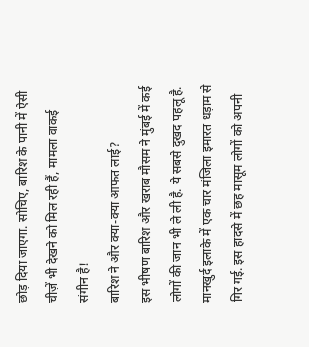छोड़ दिया जाएगा. सोचिए, बारिश के पानी में ऐसी चीज़ें भी देखने को मिल रही हैं, मामला वाकई संगीन है!
बारिश ने और क्या-क्या आफत लाई?
इस भीषण बारिश और खराब मौसम ने मुंबई में कई लोगों की जान भी ले ली है. ये सबसे दुखद पहलू है.
मानखुर्द इलाके में एक चार मंजिला इमारत धड़ाम से गिर गई. इस हादसे में छह मासूम लोगों को अपनी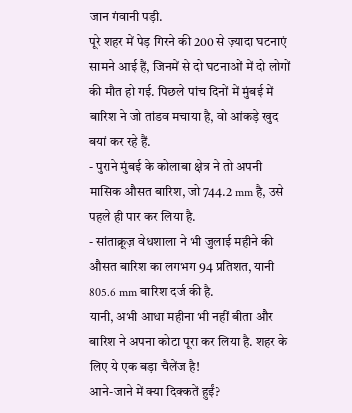जान गंवानी पड़ी.
पूरे शहर में पेड़ गिरने की 200 से ज़्यादा घटनाएं सामने आई हैं, जिनमें से दो घटनाओं में दो लोगों की मौत हो गई. पिछले पांच दिनों में मुंबई में बारिश ने जो तांडव मचाया है, वो आंकड़े खुद बयां कर रहे हैं.
- पुराने मुंबई के कोलाबा क्षेत्र ने तो अपनी मासिक औसत बारिश, जो 744.2 mm है, उसे पहले ही पार कर लिया है.
- सांताक्रूज़ वेधशाला ने भी जुलाई महीने की औसत बारिश का लगभग 94 प्रतिशत, यानी 805.6 mm बारिश दर्ज की है.
यानी, अभी आधा महीना भी नहीं बीता और बारिश ने अपना कोटा पूरा कर लिया है. शहर के लिए ये एक बड़ा चैलेंज है!
आने-जाने में क्या दिक्कतें हुईं?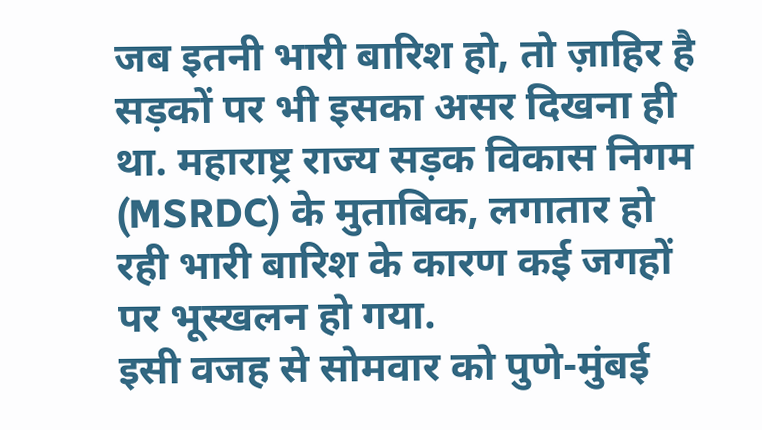जब इतनी भारी बारिश हो, तो ज़ाहिर है सड़कों पर भी इसका असर दिखना ही था. महाराष्ट्र राज्य सड़क विकास निगम (MSRDC) के मुताबिक, लगातार हो रही भारी बारिश के कारण कई जगहों पर भूस्खलन हो गया.
इसी वजह से सोमवार को पुणे-मुंबई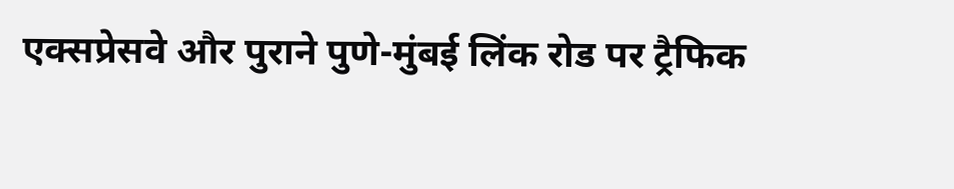एक्सप्रेसवे और पुराने पुणे-मुंबई लिंक रोड पर ट्रैफिक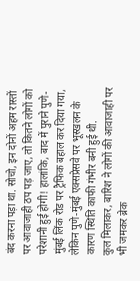बंद करना पड़ा था. सोचो, इन दोनों अहम रास्तों पर आवाजाही ठप पड़ जाए, तो कितने लोगों को परेशानी हुई होगी! हालांकि, बाद में पुराने पुणे-मुंबई लिंक रोड पर ट्रैफिक बहाल कर दिया गया, लेकिन पुणे-मुंबई एक्सप्रेसवे पर भूस्खलन के कारण स्थिति काफी गंभीर बनी हुई थी.
कुल मिलाकर, बारिश ने लोगों की आवाजाही पर भी जमकर ब्रेक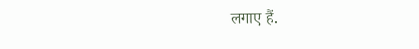लगाए हैं.